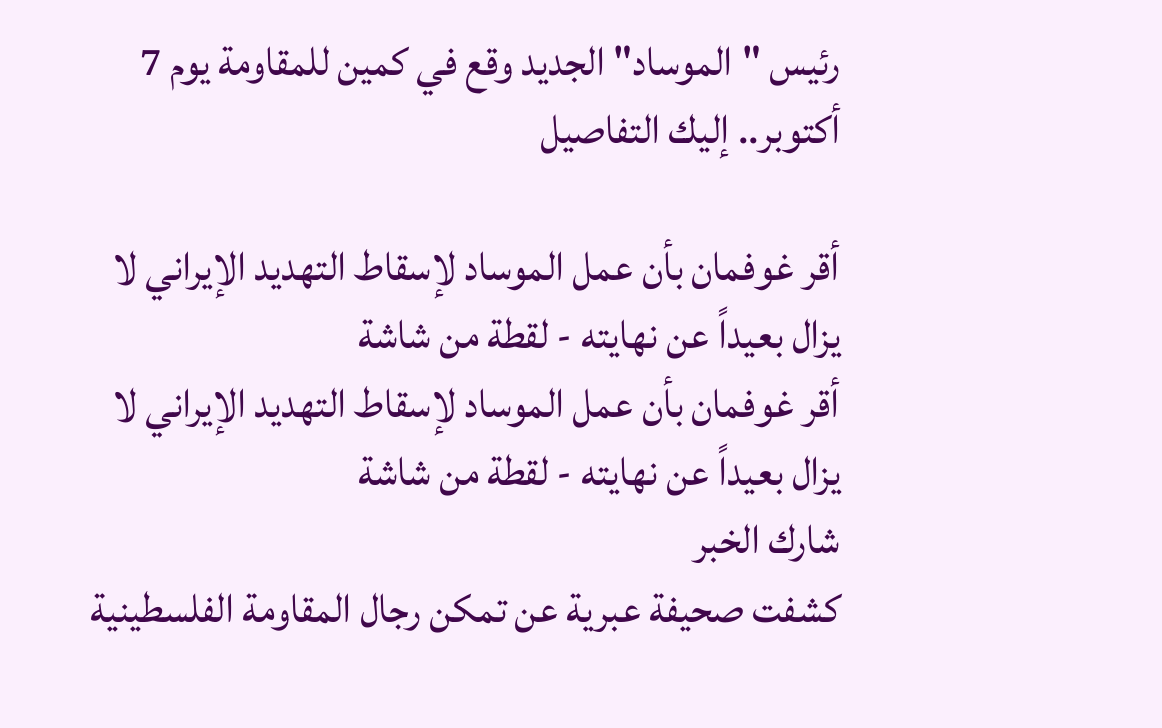رئيس "الموساد" الجديد وقع في كمين للمقاومة يوم 7 أكتوبر.. إليك التفاصيل

أقر غوفمان بأن عمل الموساد لإسقاط التهديد الإيراني لا يزال بعيداً عن نهايته - لقطة من شاشة
أقر غوفمان بأن عمل الموساد لإسقاط التهديد الإيراني لا يزال بعيداً عن نهايته - لقطة من شاشة
شارك الخبر
كشفت صحيفة عبرية عن تمكن رجال المقاومة الفلسطينية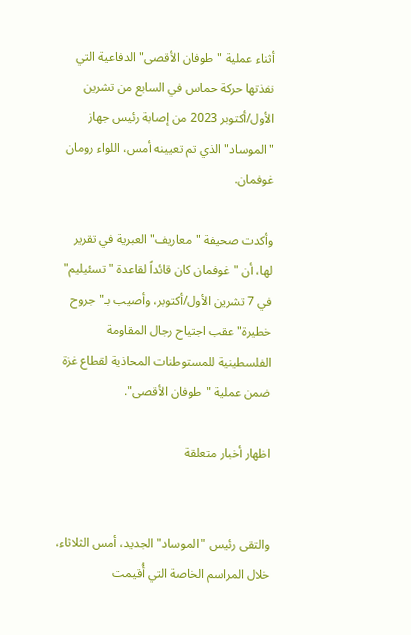أثناء عملية "طوفان الأقصى" الدفاعية التي نفذتها حركة حماس في السابع من تشرين الأول/أكتوبر 2023 من إصابة رئيس جهاز "الموساد" الذي تم تعيينه أمس، اللواء رومان غوفمان.

وأكدت صحيفة "معاريف" العبرية في تقرير لها، أن "غوفمان كان قائداً لقاعدة "تسئيليم" في 7 تشرين الأول/أكتوبر، وأصيب بـ"جروح خطيرة" عقب اجتياح رجال المقاومة الفلسطينية للمستوطنات المحاذية لقطاع غزة ضمن عملية "طوفان الأقصى".

اظهار أخبار متعلقة


والتقى رئيس "الموساد" الجديد، أمس الثلاثاء، خلال المراسم الخاصة التي أُقيمت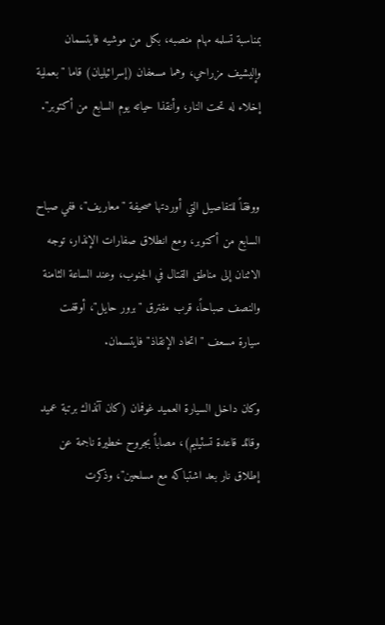بمناسبة تسلمه مهام منصبه، بكل من موشيه فايتسمان وإليشيف مزراحي، وهما مسعفان (إسرائيليان) قاما "بعملية إخلاء له تحت النار، وأنقذا حياته يوم السابع من أكتوبر".


ووفقاً للتفاصيل التي أوردتها صحيفة "معاريف"، ففي صباح السابع من أكتوبر، ومع انطلاق صفارات الإنذار، توجه الاثنان إلى مناطق القتال في الجنوب، وعند الساعة الثامنة والنصف صباحاً، قرب مفترق "برور حايل"، أوقفت سيارة مسعف "اتحاد الإنقاذ" فايتسمان.

وكان داخل السيارة العميد غوفمان (كان آنذاك برتبة عميد وقائد قاعدة تسئيليم)، مصاباً بجروح خطيرة ناجمة عن إطلاق نار بعد اشتباكه مع مسلحين"، وذكرت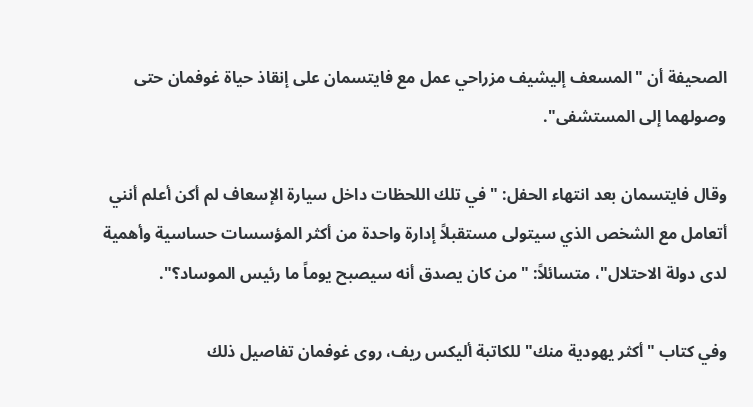الصحيفة أن "المسعف إليشيف مزراحي عمل مع فايتسمان على إنقاذ حياة غوفمان حتى وصولهما إلى المستشفى".

وقال فايتسمان بعد انتهاء الحفل: "في تلك اللحظات داخل سيارة الإسعاف لم أكن أعلم أنني أتعامل مع الشخص الذي سيتولى مستقبلاً إدارة واحدة من أكثر المؤسسات حساسية وأهمية لدى دولة الاحتلال"، متسائلاً: "من كان يصدق أنه سيصبح يوماً ما رئيس الموساد؟".

وفي كتاب "أكثر يهودية منك" للكاتبة أليكس ريف، روى غوفمان تفاصيل ذلك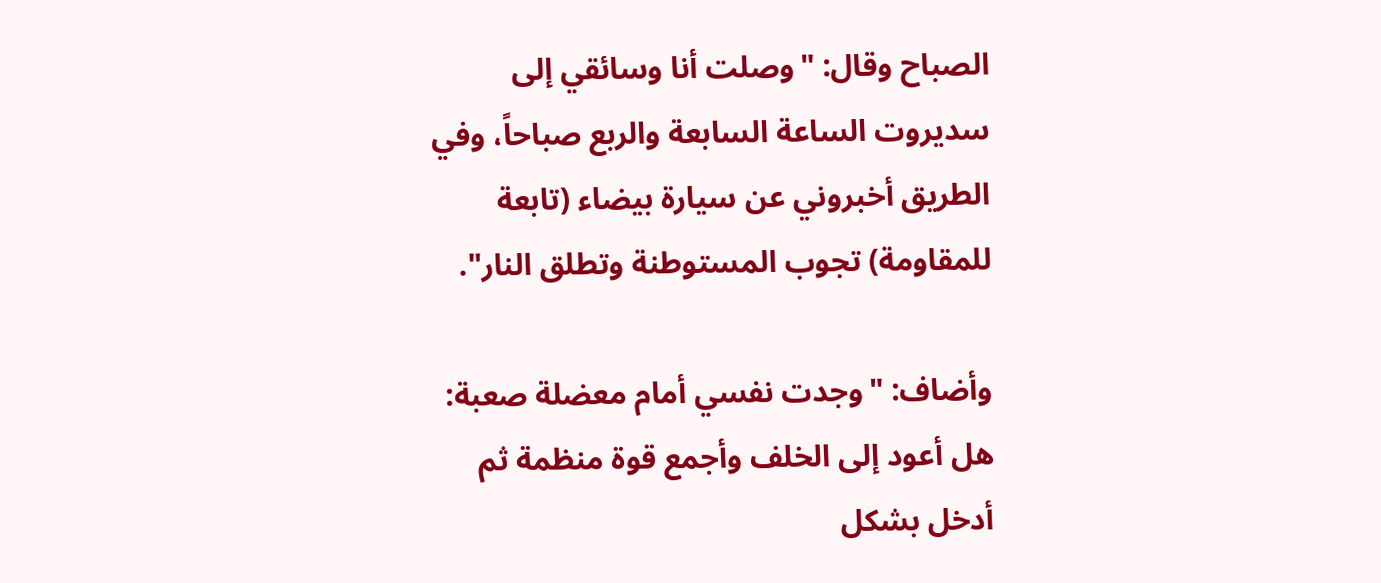الصباح وقال: "وصلت أنا وسائقي إلى سديروت الساعة السابعة والربع صباحاً، وفي الطريق أخبروني عن سيارة بيضاء (تابعة للمقاومة) تجوب المستوطنة وتطلق النار".

وأضاف: "وجدت نفسي أمام معضلة صعبة: هل أعود إلى الخلف وأجمع قوة منظمة ثم أدخل بشكل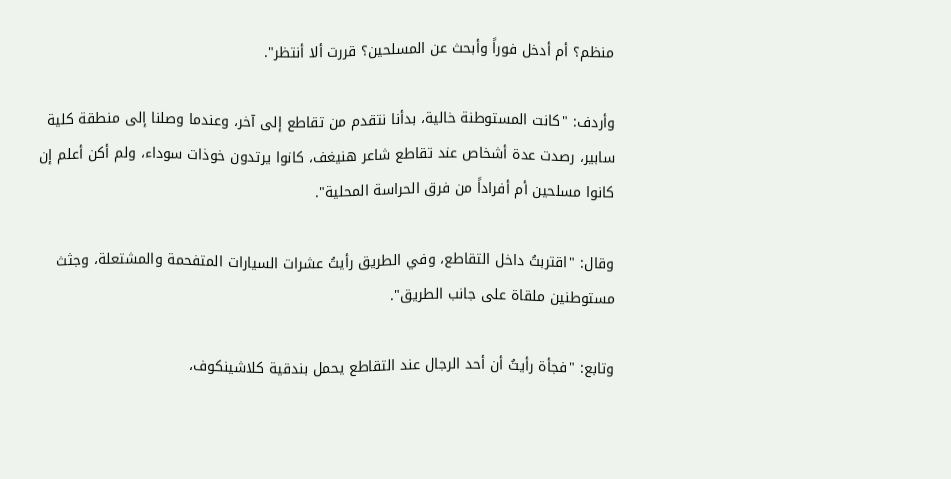منظم؟ أم أدخل فوراً وأبحث عن المسلحين؟ قررت ألا أنتظر".

وأردف: "كانت المستوطنة خالية، بدأنا نتقدم من تقاطع إلى آخر، وعندما وصلنا إلى منطقة كلية سابير، رصدت عدة أشخاص عند تقاطع شاعر هنيغف، كانوا يرتدون خوذات سوداء، ولم أكن أعلم إن كانوا مسلحين أم أفراداً من فرق الحراسة المحلية".

وقال: "اقتربتُ داخل التقاطع، وفي الطريق رأيتُ عشرات السيارات المتفحمة والمشتعلة، وجثث مستوطنين ملقاة على جانب الطريق".

وتابع: "فجأة رأيتُ أن أحد الرجال عند التقاطع يحمل بندقية كلاشينكوف،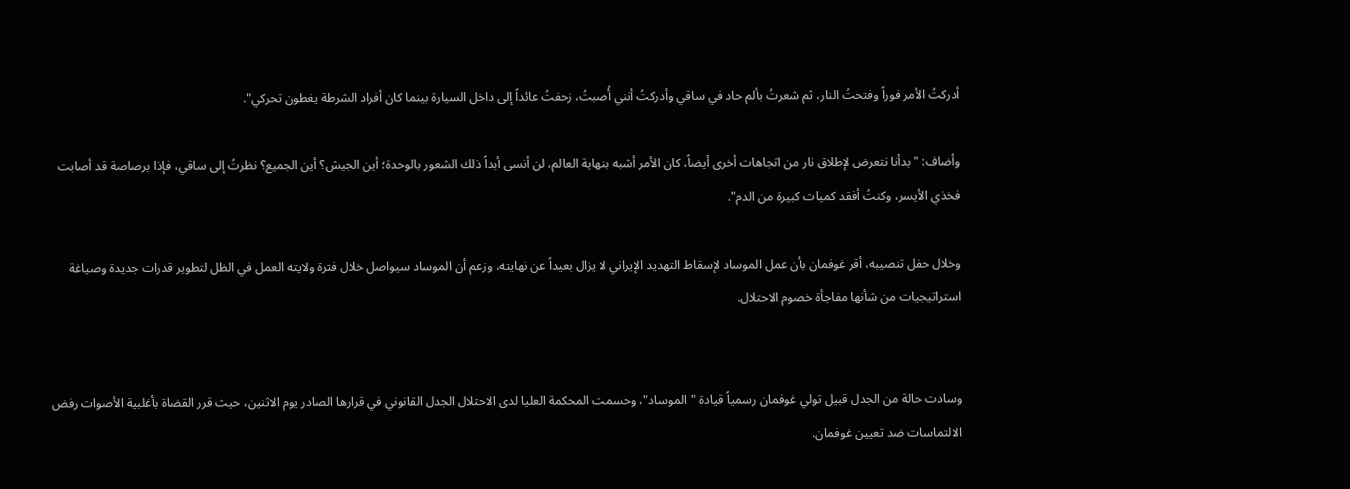أدركتُ الأمر فوراً وفتحتُ النار، ثم شعرتُ بألم حاد في ساقي وأدركتُ أنني أُصبتُ، زحفتُ عائداً إلى داخل السيارة بينما كان أفراد الشرطة يغطون تحركي".

وأضاف: "بدأنا نتعرض لإطلاق نار من اتجاهات أخرى أيضاً، كان الأمر أشبه بنهاية العالم، لن أنسى أبداً ذلك الشعور بالوحدة؛ أين الجيش؟ أين الجميع؟ نظرتُ إلى ساقي، فإذا برصاصة قد أصابت فخذي الأيسر، وكنتُ أفقد كميات كبيرة من الدم".

وخلال حفل تنصيبه، أقر غوفمان بأن عمل الموساد لإسقاط التهديد الإيراني لا يزال بعيداً عن نهايته، وزعم أن الموساد سيواصل خلال فترة ولايته العمل في الظل لتطوير قدرات جديدة وصياغة استراتيجيات من شأنها مفاجأة خصوم الاحتلال.


وسادت حالة من الجدل قبيل تولي غوفمان رسمياً قيادة "الموساد"، وحسمت المحكمة العليا لدى الاحتلال الجدل القانوني في قرارها الصادر يوم الاثنين، حيث قرر القضاة بأغلبية الأصوات رفض الالتماسات ضد تعيين غوفمان.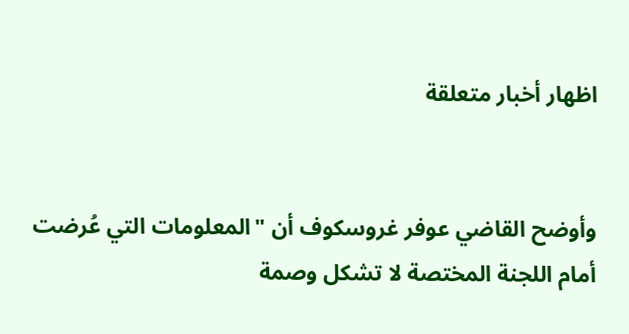اظهار أخبار متعلقة


وأوضح القاضي عوفر غروسكوف أن "المعلومات التي عُرضت أمام اللجنة المختصة لا تشكل وصمة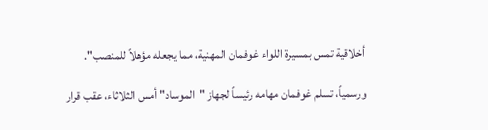أخلاقية تمس بمسيرة اللواء غوفمان المهنية، مما يجعله مؤهلاً للمنصب".

ورسمياً، تسلم غوفمان مهامه رئيساً لجهاز "الموساد" أمس الثلاثاء، عقب قرار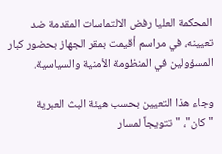المحكمة العليا رفض الالتماسات المقدمة ضد تعيينه، في مراسم أقيمت بمقر الجهاز بحضور كبار المسؤولين في المنظومة الأمنية والسياسية.

وجاء هذا التعيين بحسب هيئة البث العبرية "كان"، "تتويجاً لمسار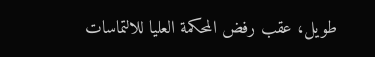طويل، عقب رفض المحكمة العليا للالتماسات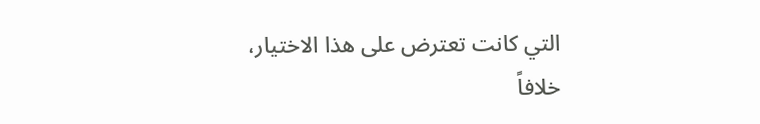التي كانت تعترض على هذا الاختيار، خلافاً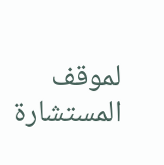لموقف المستشارة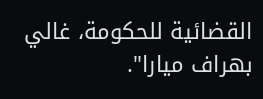القضائية للحكومة، غالي بهراف ميارا".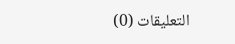التعليقات (0)